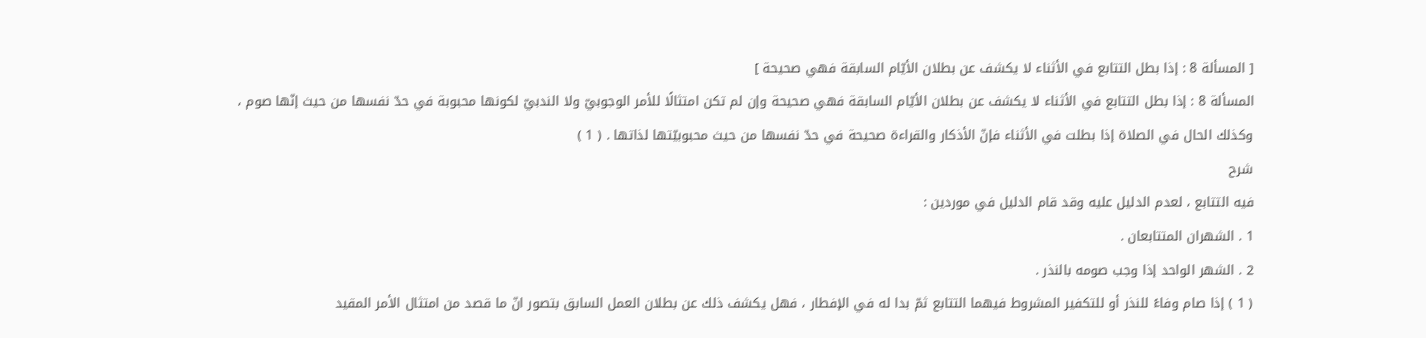[ المسألة 8 : إذا بطل التتابع في الأثناء لا يكشف عن بطلان الأيّام السابقة فهي صحيحة ]
المسألة 8 : إذا بطل التتابع في الأثناء لا يكشف عن بطلان الأيّام السابقة فهي صحيحة وإن لم تكن امتثالًا للأمر الوجوبيّ ولا الندبيّ لكونها محبوبة في حدّ نفسها من حيث إنّها صوم ، وكذلك الحال في الصلاة إذا بطلت في الأثناء فإنّ الأذكار والقراءة صحيحة في حدّ نفسها من حيث محبوبيّتها لذاتها . ( 1 )
شرح
فيه التتابع ، لعدم الدليل عليه وقد قام الدليل في موردين :
1 . الشهران المتتابعان .
2 . الشهر الواحد إذا وجب صومه بالنذر .
( 1 ) إذا صام وفاءً للنذر أو للتكفير المشروط فيهما التتابع ثمّ بدا له في الإفطار ، فهل يكشف ذلك عن بطلان العمل السابق بتصور انّ ما قصد من امتثال الأمر المقيد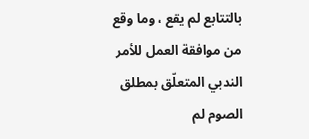بالتتابع لم يقع ، وما وقع من موافقة العمل للأمر الندبي المتعلّق بمطلق الصوم لم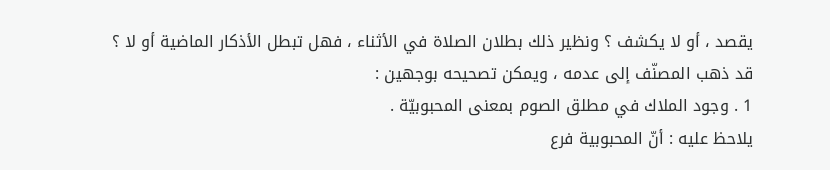يقصد ، أو لا يكشف ؟ ونظير ذلك بطلان الصلاة في الأثناء ، فهل تبطل الأذكار الماضية أو لا ؟ قد ذهب المصنّف إلى عدمه ، ويمكن تصحيحه بوجهين :
1 . وجود الملاك في مطلق الصوم بمعنى المحبوبيّة .
يلاحظ عليه : أنّ المحبوبية فرع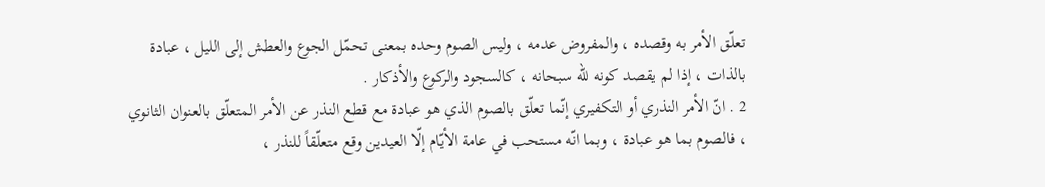تعلّق الأمر به وقصده ، والمفروض عدمه ، وليس الصوم وحده بمعنى تحمّل الجوع والعطش إلى الليل ، عبادة بالذات ، إذا لم يقصد كونه للّه سبحانه ، كالسجود والركوع والأذكار .
2 . انّ الأمر النذري أو التكفيري إنّما تعلّق بالصوم الذي هو عبادة مع قطع النذر عن الأمر المتعلّق بالعنوان الثانوي ، فالصوم بما هو عبادة ، وبما انّه مستحب في عامة الأيّام إلّا العيدين وقع متعلّقاً للنذر ،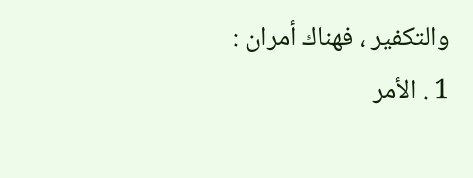والتكفير ، فهناك أمران :
1 . الأمر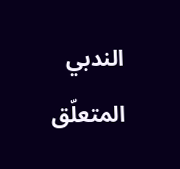الندبي المتعلّق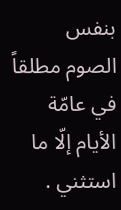بنفس الصوم مطلقاً في عامّة الأيام إلّا ما استثني .